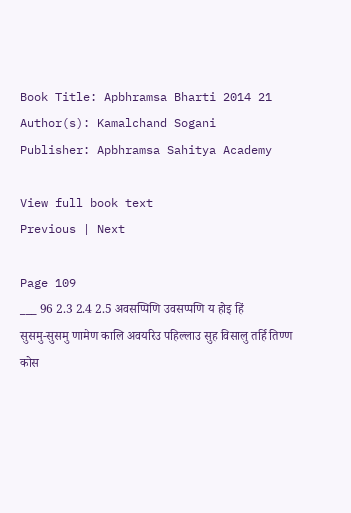Book Title: Apbhramsa Bharti 2014 21
Author(s): Kamalchand Sogani
Publisher: Apbhramsa Sahitya Academy

View full book text
Previous | Next

Page 109
___ 96 2.3 2.4 2.5 अवसप्पिणि उवसप्पणि य होइ हिं सुसमु-सुसमु णामेण कालि अवयरिउ पहिल्लाउ सुह विसालु तर्हि तिण्ण कोस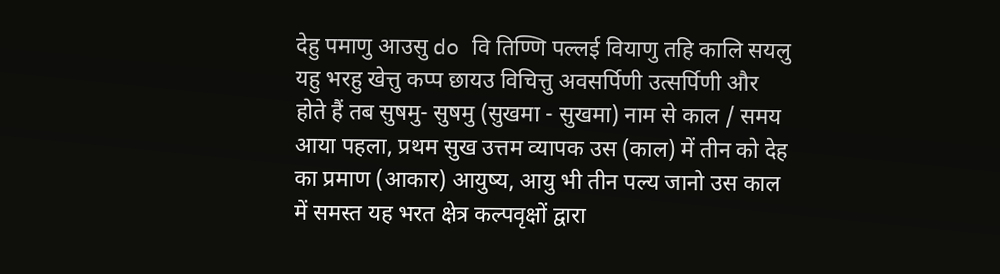देहु पमाणु आउसु do वि तिण्णि पल्लई वियाणु तहि कालि सयलु यहु भरहु खेत्तु कप्प छायउ विचित्तु अवसर्पिणी उत्सर्पिणी और होते हैं तब सुषमु- सुषमु (सुखमा - सुखमा) नाम से काल / समय आया पहला, प्रथम सुख उत्तम व्यापक उस (काल) में तीन को देह का प्रमाण (आकार) आयुष्य, आयु भी तीन पल्य जानो उस काल में समस्त यह भरत क्षेत्र कल्पवृक्षों द्वारा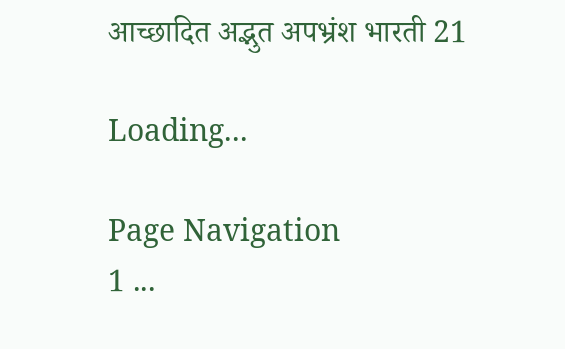आच्छादित अद्भुत अपभ्रंश भारती 21

Loading...

Page Navigation
1 ...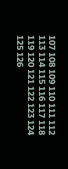107 108 109 110 111 112 113 114 115 116 117 118 119 120 121 122 123 124 125 126